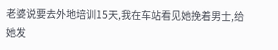老婆说要去外地培训15天,我在车站看见她挽着男士,给她发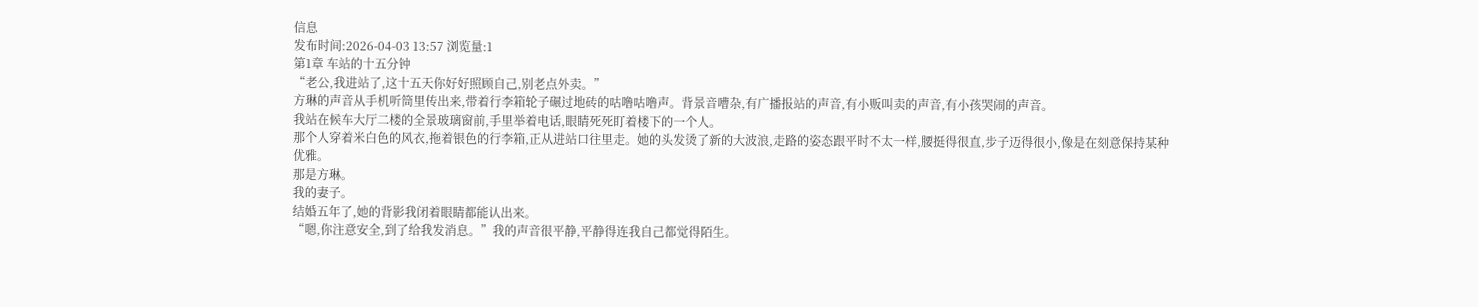信息
发布时间:2026-04-03 13:57 浏览量:1
第1章 车站的十五分钟
“老公,我进站了,这十五天你好好照顾自己,别老点外卖。”
方琳的声音从手机听筒里传出来,带着行李箱轮子碾过地砖的咕噜咕噜声。背景音嘈杂,有广播报站的声音,有小贩叫卖的声音,有小孩哭闹的声音。
我站在候车大厅二楼的全景玻璃窗前,手里举着电话,眼睛死死盯着楼下的一个人。
那个人穿着米白色的风衣,拖着银色的行李箱,正从进站口往里走。她的头发烫了新的大波浪,走路的姿态跟平时不太一样,腰挺得很直,步子迈得很小,像是在刻意保持某种优雅。
那是方琳。
我的妻子。
结婚五年了,她的背影我闭着眼睛都能认出来。
“嗯,你注意安全,到了给我发消息。”我的声音很平静,平静得连我自己都觉得陌生。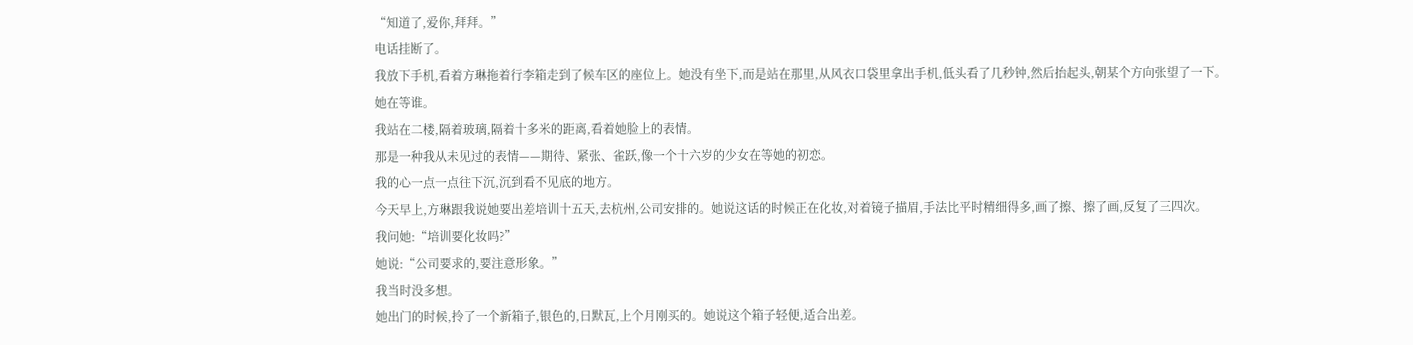“知道了,爱你,拜拜。”
电话挂断了。
我放下手机,看着方琳拖着行李箱走到了候车区的座位上。她没有坐下,而是站在那里,从风衣口袋里拿出手机,低头看了几秒钟,然后抬起头,朝某个方向张望了一下。
她在等谁。
我站在二楼,隔着玻璃,隔着十多米的距离,看着她脸上的表情。
那是一种我从未见过的表情——期待、紧张、雀跃,像一个十六岁的少女在等她的初恋。
我的心一点一点往下沉,沉到看不见底的地方。
今天早上,方琳跟我说她要出差培训十五天,去杭州,公司安排的。她说这话的时候正在化妆,对着镜子描眉,手法比平时精细得多,画了擦、擦了画,反复了三四次。
我问她:“培训要化妆吗?”
她说:“公司要求的,要注意形象。”
我当时没多想。
她出门的时候,拎了一个新箱子,银色的,日默瓦,上个月刚买的。她说这个箱子轻便,适合出差。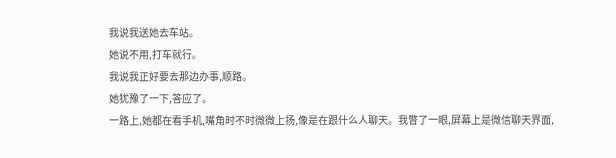我说我送她去车站。
她说不用,打车就行。
我说我正好要去那边办事,顺路。
她犹豫了一下,答应了。
一路上,她都在看手机,嘴角时不时微微上扬,像是在跟什么人聊天。我瞥了一眼,屏幕上是微信聊天界面,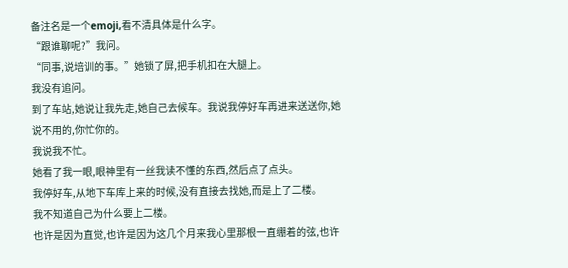备注名是一个emoji,看不清具体是什么字。
“跟谁聊呢?”我问。
“同事,说培训的事。”她锁了屏,把手机扣在大腿上。
我没有追问。
到了车站,她说让我先走,她自己去候车。我说我停好车再进来送送你,她说不用的,你忙你的。
我说我不忙。
她看了我一眼,眼神里有一丝我读不懂的东西,然后点了点头。
我停好车,从地下车库上来的时候,没有直接去找她,而是上了二楼。
我不知道自己为什么要上二楼。
也许是因为直觉,也许是因为这几个月来我心里那根一直绷着的弦,也许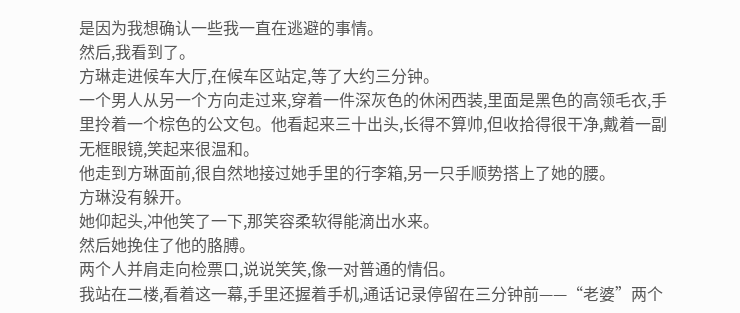是因为我想确认一些我一直在逃避的事情。
然后,我看到了。
方琳走进候车大厅,在候车区站定,等了大约三分钟。
一个男人从另一个方向走过来,穿着一件深灰色的休闲西装,里面是黑色的高领毛衣,手里拎着一个棕色的公文包。他看起来三十出头,长得不算帅,但收拾得很干净,戴着一副无框眼镜,笑起来很温和。
他走到方琳面前,很自然地接过她手里的行李箱,另一只手顺势搭上了她的腰。
方琳没有躲开。
她仰起头,冲他笑了一下,那笑容柔软得能滴出水来。
然后她挽住了他的胳膊。
两个人并肩走向检票口,说说笑笑,像一对普通的情侣。
我站在二楼,看着这一幕,手里还握着手机,通话记录停留在三分钟前——“老婆”两个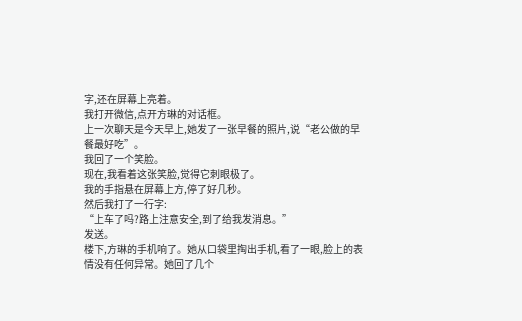字,还在屏幕上亮着。
我打开微信,点开方琳的对话框。
上一次聊天是今天早上,她发了一张早餐的照片,说“老公做的早餐最好吃”。
我回了一个笑脸。
现在,我看着这张笑脸,觉得它刺眼极了。
我的手指悬在屏幕上方,停了好几秒。
然后我打了一行字:
“上车了吗?路上注意安全,到了给我发消息。”
发送。
楼下,方琳的手机响了。她从口袋里掏出手机,看了一眼,脸上的表情没有任何异常。她回了几个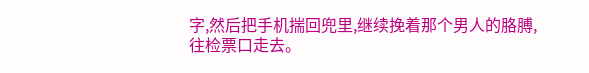字,然后把手机揣回兜里,继续挽着那个男人的胳膊,往检票口走去。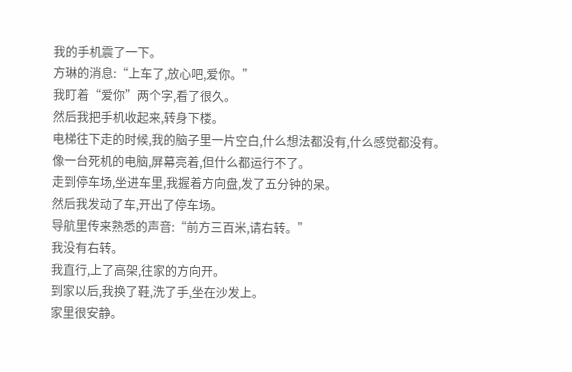我的手机震了一下。
方琳的消息:“上车了,放心吧,爱你。”
我盯着“爱你”两个字,看了很久。
然后我把手机收起来,转身下楼。
电梯往下走的时候,我的脑子里一片空白,什么想法都没有,什么感觉都没有。像一台死机的电脑,屏幕亮着,但什么都运行不了。
走到停车场,坐进车里,我握着方向盘,发了五分钟的呆。
然后我发动了车,开出了停车场。
导航里传来熟悉的声音:“前方三百米,请右转。”
我没有右转。
我直行,上了高架,往家的方向开。
到家以后,我换了鞋,洗了手,坐在沙发上。
家里很安静。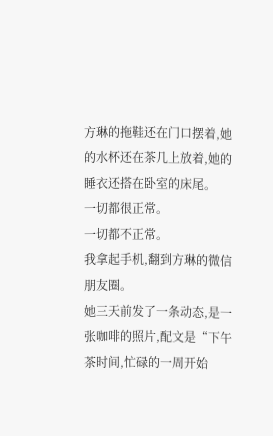方琳的拖鞋还在门口摆着,她的水杯还在茶几上放着,她的睡衣还搭在卧室的床尾。
一切都很正常。
一切都不正常。
我拿起手机,翻到方琳的微信朋友圈。
她三天前发了一条动态,是一张咖啡的照片,配文是“下午茶时间,忙碌的一周开始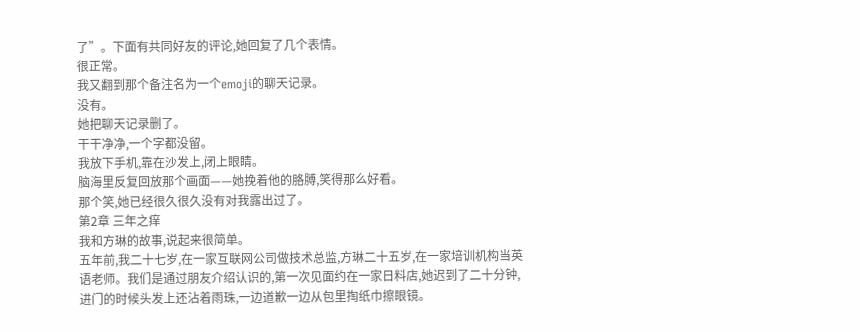了”。下面有共同好友的评论,她回复了几个表情。
很正常。
我又翻到那个备注名为一个emoji的聊天记录。
没有。
她把聊天记录删了。
干干净净,一个字都没留。
我放下手机,靠在沙发上,闭上眼睛。
脑海里反复回放那个画面——她挽着他的胳膊,笑得那么好看。
那个笑,她已经很久很久没有对我露出过了。
第2章 三年之痒
我和方琳的故事,说起来很简单。
五年前,我二十七岁,在一家互联网公司做技术总监,方琳二十五岁,在一家培训机构当英语老师。我们是通过朋友介绍认识的,第一次见面约在一家日料店,她迟到了二十分钟,进门的时候头发上还沾着雨珠,一边道歉一边从包里掏纸巾擦眼镜。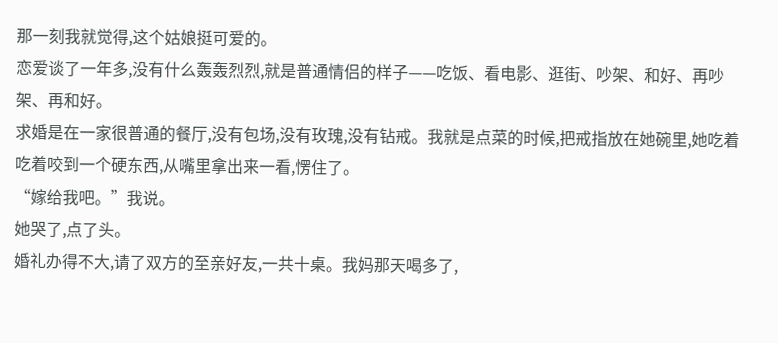那一刻我就觉得,这个姑娘挺可爱的。
恋爱谈了一年多,没有什么轰轰烈烈,就是普通情侣的样子——吃饭、看电影、逛街、吵架、和好、再吵架、再和好。
求婚是在一家很普通的餐厅,没有包场,没有玫瑰,没有钻戒。我就是点菜的时候,把戒指放在她碗里,她吃着吃着咬到一个硬东西,从嘴里拿出来一看,愣住了。
“嫁给我吧。”我说。
她哭了,点了头。
婚礼办得不大,请了双方的至亲好友,一共十桌。我妈那天喝多了,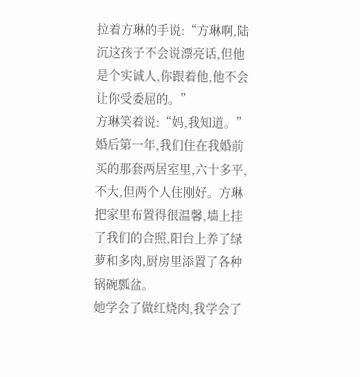拉着方琳的手说:“方琳啊,陆沉这孩子不会说漂亮话,但他是个实诚人,你跟着他,他不会让你受委屈的。”
方琳笑着说:“妈,我知道。”
婚后第一年,我们住在我婚前买的那套两居室里,六十多平,不大,但两个人住刚好。方琳把家里布置得很温馨,墙上挂了我们的合照,阳台上养了绿萝和多肉,厨房里添置了各种锅碗瓢盆。
她学会了做红烧肉,我学会了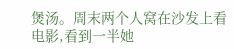煲汤。周末两个人窝在沙发上看电影,看到一半她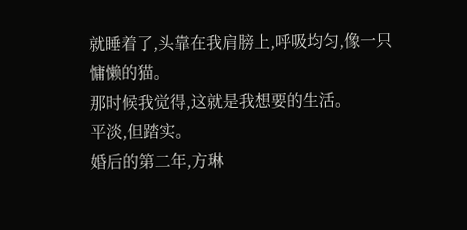就睡着了,头靠在我肩膀上,呼吸均匀,像一只慵懒的猫。
那时候我觉得,这就是我想要的生活。
平淡,但踏实。
婚后的第二年,方琳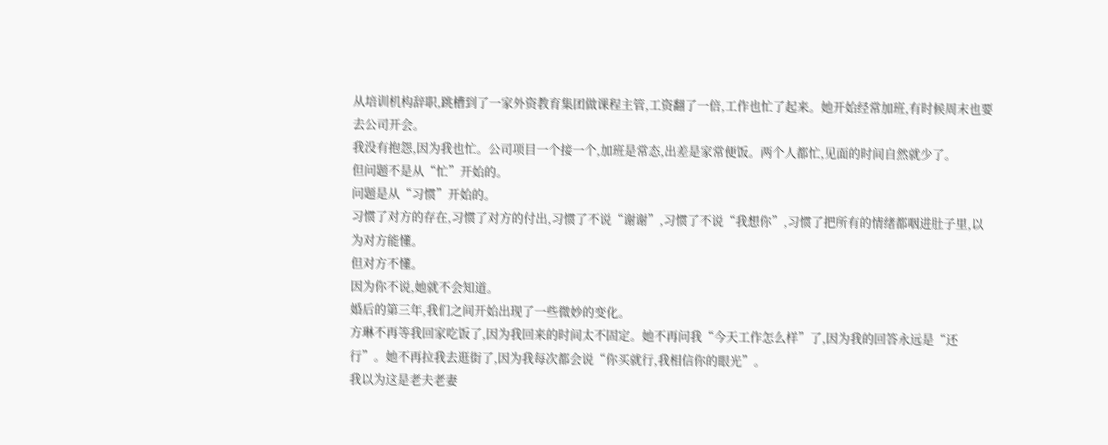从培训机构辞职,跳槽到了一家外资教育集团做课程主管,工资翻了一倍,工作也忙了起来。她开始经常加班,有时候周末也要去公司开会。
我没有抱怨,因为我也忙。公司项目一个接一个,加班是常态,出差是家常便饭。两个人都忙,见面的时间自然就少了。
但问题不是从“忙”开始的。
问题是从“习惯”开始的。
习惯了对方的存在,习惯了对方的付出,习惯了不说“谢谢”,习惯了不说“我想你”,习惯了把所有的情绪都咽进肚子里,以为对方能懂。
但对方不懂。
因为你不说,她就不会知道。
婚后的第三年,我们之间开始出现了一些微妙的变化。
方琳不再等我回家吃饭了,因为我回来的时间太不固定。她不再问我“今天工作怎么样”了,因为我的回答永远是“还行”。她不再拉我去逛街了,因为我每次都会说“你买就行,我相信你的眼光”。
我以为这是老夫老妻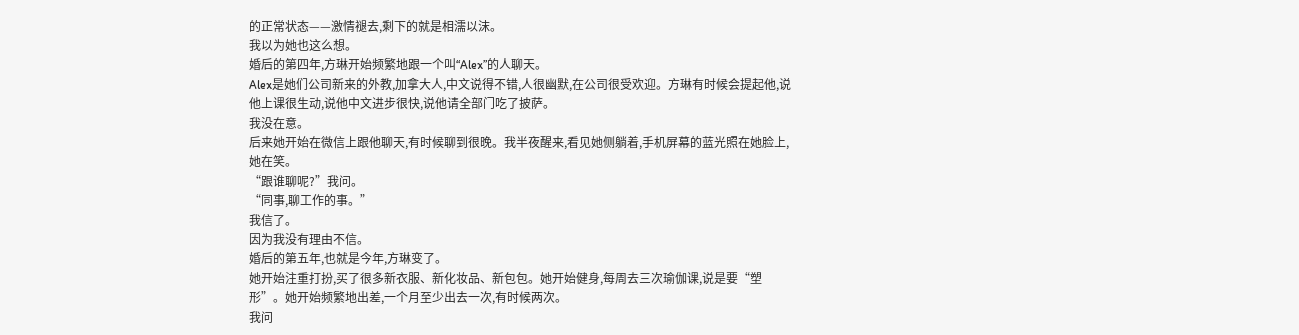的正常状态——激情褪去,剩下的就是相濡以沫。
我以为她也这么想。
婚后的第四年,方琳开始频繁地跟一个叫“Alex”的人聊天。
Alex是她们公司新来的外教,加拿大人,中文说得不错,人很幽默,在公司很受欢迎。方琳有时候会提起他,说他上课很生动,说他中文进步很快,说他请全部门吃了披萨。
我没在意。
后来她开始在微信上跟他聊天,有时候聊到很晚。我半夜醒来,看见她侧躺着,手机屏幕的蓝光照在她脸上,她在笑。
“跟谁聊呢?”我问。
“同事,聊工作的事。”
我信了。
因为我没有理由不信。
婚后的第五年,也就是今年,方琳变了。
她开始注重打扮,买了很多新衣服、新化妆品、新包包。她开始健身,每周去三次瑜伽课,说是要“塑形”。她开始频繁地出差,一个月至少出去一次,有时候两次。
我问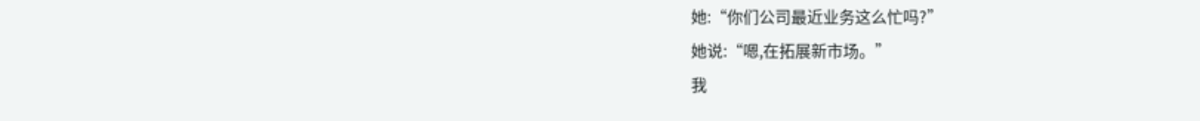她:“你们公司最近业务这么忙吗?”
她说:“嗯,在拓展新市场。”
我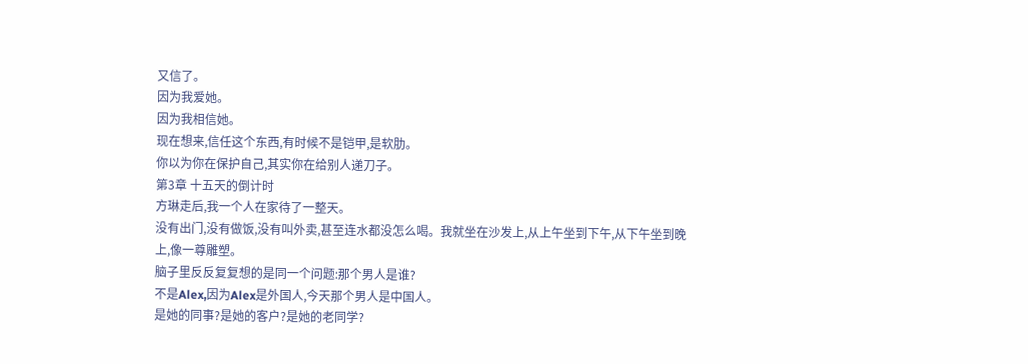又信了。
因为我爱她。
因为我相信她。
现在想来,信任这个东西,有时候不是铠甲,是软肋。
你以为你在保护自己,其实你在给别人递刀子。
第3章 十五天的倒计时
方琳走后,我一个人在家待了一整天。
没有出门,没有做饭,没有叫外卖,甚至连水都没怎么喝。我就坐在沙发上,从上午坐到下午,从下午坐到晚上,像一尊雕塑。
脑子里反反复复想的是同一个问题:那个男人是谁?
不是Alex,因为Alex是外国人,今天那个男人是中国人。
是她的同事?是她的客户?是她的老同学?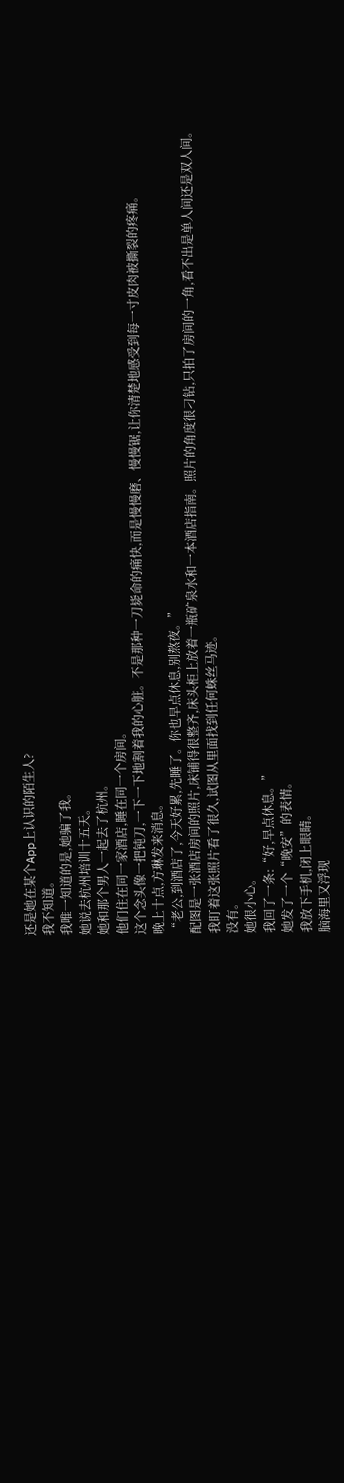还是她在某个App上认识的陌生人?
我不知道。
我唯一知道的是,她骗了我。
她说去杭州培训十五天。
她和那个男人一起去了杭州。
他们住在同一家酒店,睡在同一个房间。
这个念头像一把钝刀,一下一下地割着我的心脏。不是那种一刀毙命的痛快,而是慢慢磨、慢慢锯,让你清楚地感受到每一寸皮肉被撕裂的疼痛。
晚上十点,方琳发来消息。
“老公,到酒店了,今天好累,先睡了。你也早点休息,别熬夜。”
配图是一张酒店房间的照片,床铺得很整齐,床头柜上放着一瓶矿泉水和一本酒店指南。照片的角度很刁钻,只拍了房间的一角,看不出是单人间还是双人间。
我盯着这张照片看了很久,试图从里面找到任何蛛丝马迹。
没有。
她很小心。
我回了一条:“好,早点休息。”
她发了一个“晚安”的表情。
我放下手机,闭上眼睛。
脑海里又浮现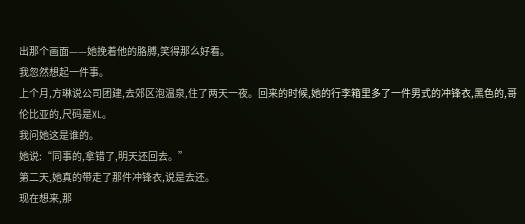出那个画面——她挽着他的胳膊,笑得那么好看。
我忽然想起一件事。
上个月,方琳说公司团建,去郊区泡温泉,住了两天一夜。回来的时候,她的行李箱里多了一件男式的冲锋衣,黑色的,哥伦比亚的,尺码是XL。
我问她这是谁的。
她说:“同事的,拿错了,明天还回去。”
第二天,她真的带走了那件冲锋衣,说是去还。
现在想来,那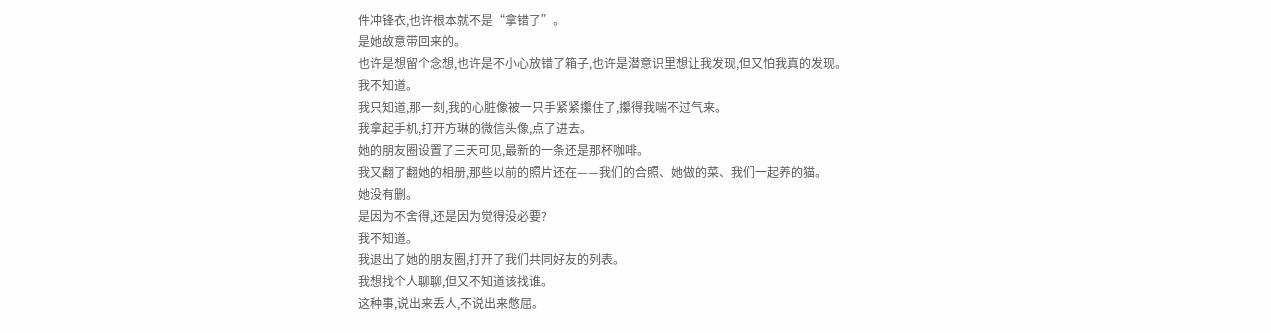件冲锋衣,也许根本就不是“拿错了”。
是她故意带回来的。
也许是想留个念想,也许是不小心放错了箱子,也许是潜意识里想让我发现,但又怕我真的发现。
我不知道。
我只知道,那一刻,我的心脏像被一只手紧紧攥住了,攥得我喘不过气来。
我拿起手机,打开方琳的微信头像,点了进去。
她的朋友圈设置了三天可见,最新的一条还是那杯咖啡。
我又翻了翻她的相册,那些以前的照片还在——我们的合照、她做的菜、我们一起养的猫。
她没有删。
是因为不舍得,还是因为觉得没必要?
我不知道。
我退出了她的朋友圈,打开了我们共同好友的列表。
我想找个人聊聊,但又不知道该找谁。
这种事,说出来丢人,不说出来憋屈。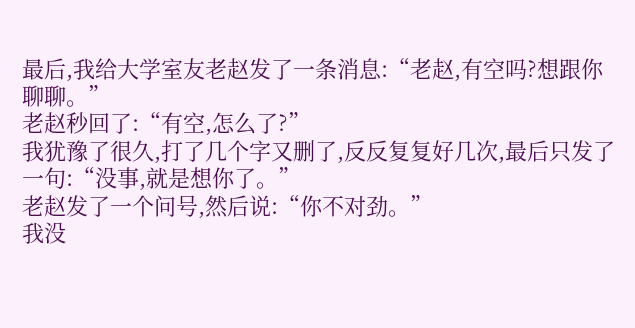最后,我给大学室友老赵发了一条消息:“老赵,有空吗?想跟你聊聊。”
老赵秒回了:“有空,怎么了?”
我犹豫了很久,打了几个字又删了,反反复复好几次,最后只发了一句:“没事,就是想你了。”
老赵发了一个问号,然后说:“你不对劲。”
我没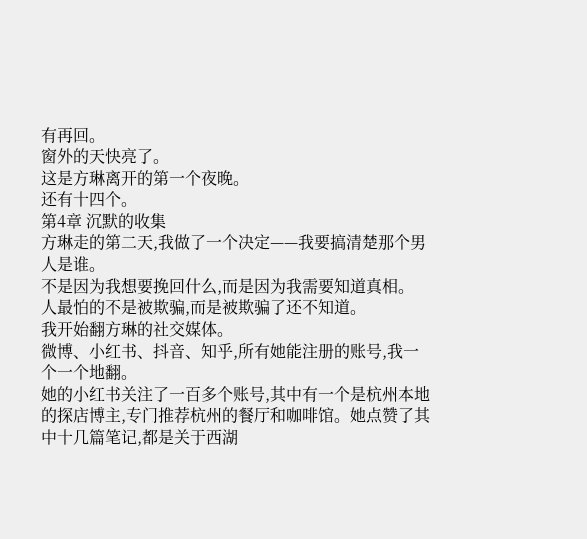有再回。
窗外的天快亮了。
这是方琳离开的第一个夜晚。
还有十四个。
第4章 沉默的收集
方琳走的第二天,我做了一个决定——我要搞清楚那个男人是谁。
不是因为我想要挽回什么,而是因为我需要知道真相。
人最怕的不是被欺骗,而是被欺骗了还不知道。
我开始翻方琳的社交媒体。
微博、小红书、抖音、知乎,所有她能注册的账号,我一个一个地翻。
她的小红书关注了一百多个账号,其中有一个是杭州本地的探店博主,专门推荐杭州的餐厅和咖啡馆。她点赞了其中十几篇笔记,都是关于西湖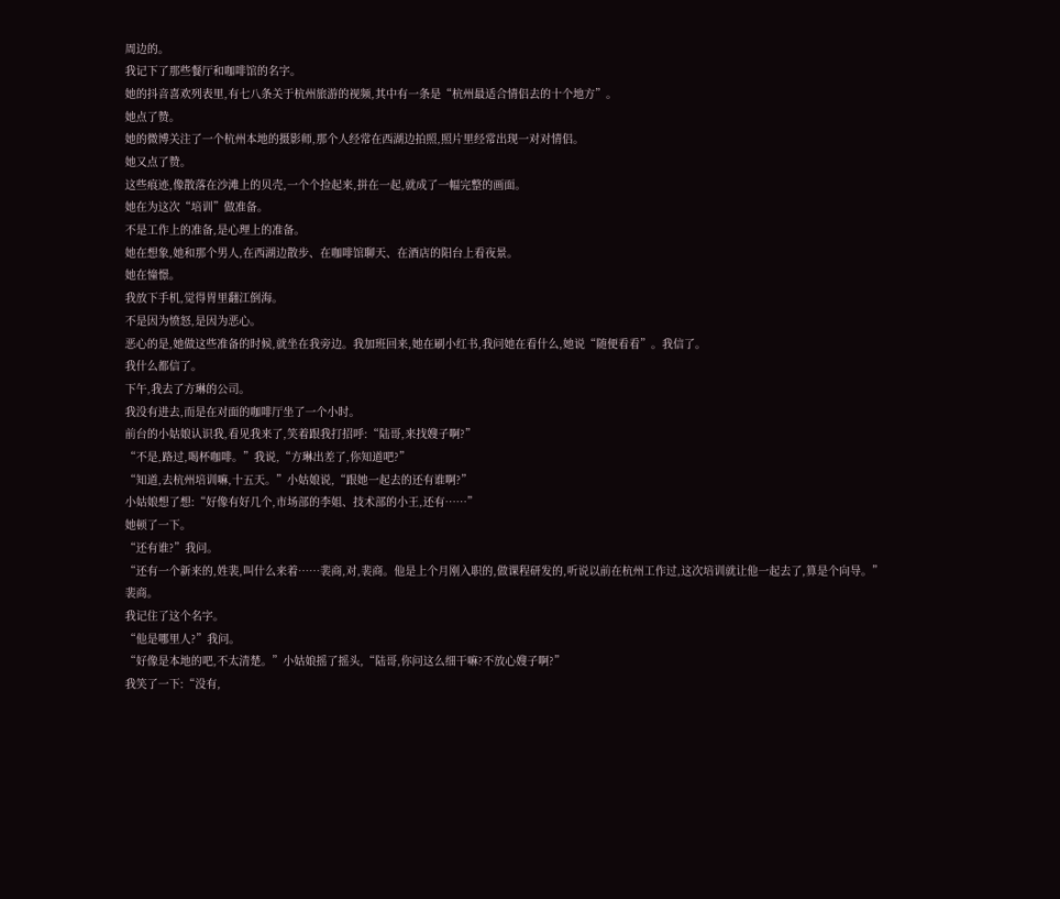周边的。
我记下了那些餐厅和咖啡馆的名字。
她的抖音喜欢列表里,有七八条关于杭州旅游的视频,其中有一条是“杭州最适合情侣去的十个地方”。
她点了赞。
她的微博关注了一个杭州本地的摄影师,那个人经常在西湖边拍照,照片里经常出现一对对情侣。
她又点了赞。
这些痕迹,像散落在沙滩上的贝壳,一个个捡起来,拼在一起,就成了一幅完整的画面。
她在为这次“培训”做准备。
不是工作上的准备,是心理上的准备。
她在想象,她和那个男人,在西湖边散步、在咖啡馆聊天、在酒店的阳台上看夜景。
她在憧憬。
我放下手机,觉得胃里翻江倒海。
不是因为愤怒,是因为恶心。
恶心的是,她做这些准备的时候,就坐在我旁边。我加班回来,她在刷小红书,我问她在看什么,她说“随便看看”。我信了。
我什么都信了。
下午,我去了方琳的公司。
我没有进去,而是在对面的咖啡厅坐了一个小时。
前台的小姑娘认识我,看见我来了,笑着跟我打招呼:“陆哥,来找嫂子啊?”
“不是,路过,喝杯咖啡。”我说,“方琳出差了,你知道吧?”
“知道,去杭州培训嘛,十五天。”小姑娘说,“跟她一起去的还有谁啊?”
小姑娘想了想:“好像有好几个,市场部的李姐、技术部的小王,还有……”
她顿了一下。
“还有谁?”我问。
“还有一个新来的,姓裴,叫什么来着……裴商,对,裴商。他是上个月刚入职的,做课程研发的,听说以前在杭州工作过,这次培训就让他一起去了,算是个向导。”
裴商。
我记住了这个名字。
“他是哪里人?”我问。
“好像是本地的吧,不太清楚。”小姑娘摇了摇头,“陆哥,你问这么细干嘛?不放心嫂子啊?”
我笑了一下:“没有,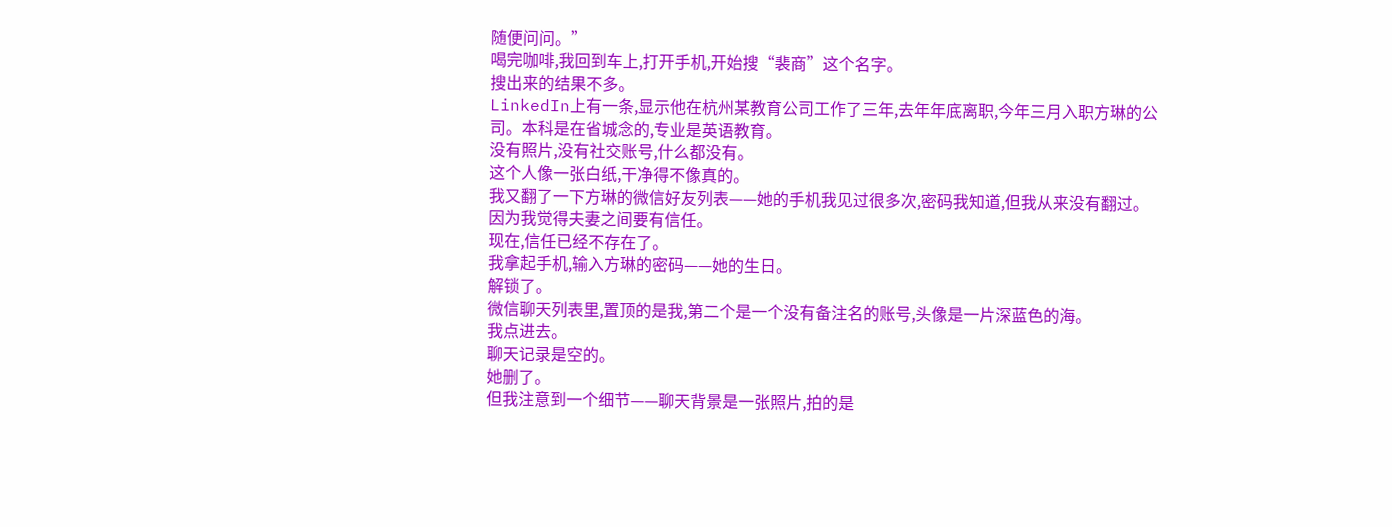随便问问。”
喝完咖啡,我回到车上,打开手机,开始搜“裴商”这个名字。
搜出来的结果不多。
LinkedIn上有一条,显示他在杭州某教育公司工作了三年,去年年底离职,今年三月入职方琳的公司。本科是在省城念的,专业是英语教育。
没有照片,没有社交账号,什么都没有。
这个人像一张白纸,干净得不像真的。
我又翻了一下方琳的微信好友列表——她的手机我见过很多次,密码我知道,但我从来没有翻过。
因为我觉得夫妻之间要有信任。
现在,信任已经不存在了。
我拿起手机,输入方琳的密码——她的生日。
解锁了。
微信聊天列表里,置顶的是我,第二个是一个没有备注名的账号,头像是一片深蓝色的海。
我点进去。
聊天记录是空的。
她删了。
但我注意到一个细节——聊天背景是一张照片,拍的是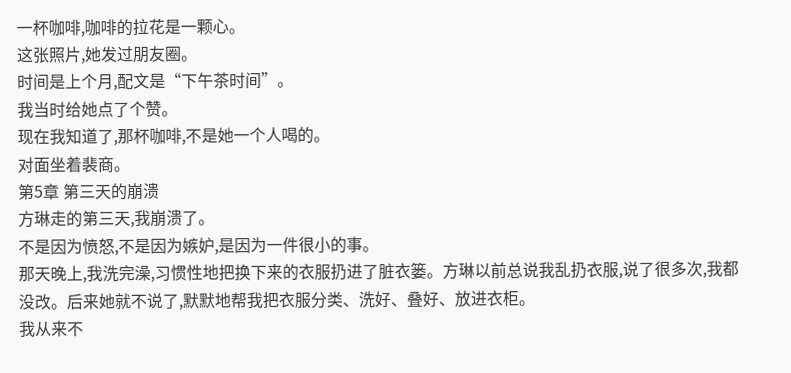一杯咖啡,咖啡的拉花是一颗心。
这张照片,她发过朋友圈。
时间是上个月,配文是“下午茶时间”。
我当时给她点了个赞。
现在我知道了,那杯咖啡,不是她一个人喝的。
对面坐着裴商。
第5章 第三天的崩溃
方琳走的第三天,我崩溃了。
不是因为愤怒,不是因为嫉妒,是因为一件很小的事。
那天晚上,我洗完澡,习惯性地把换下来的衣服扔进了脏衣篓。方琳以前总说我乱扔衣服,说了很多次,我都没改。后来她就不说了,默默地帮我把衣服分类、洗好、叠好、放进衣柜。
我从来不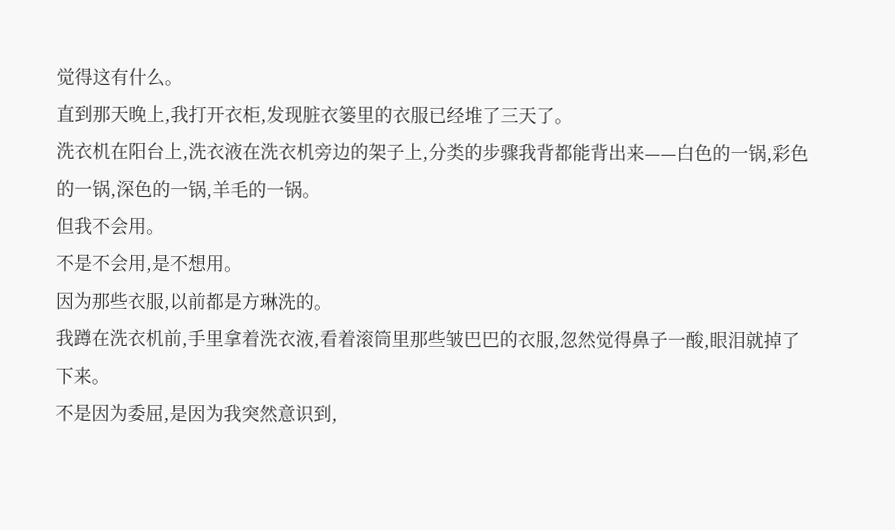觉得这有什么。
直到那天晚上,我打开衣柜,发现脏衣篓里的衣服已经堆了三天了。
洗衣机在阳台上,洗衣液在洗衣机旁边的架子上,分类的步骤我背都能背出来——白色的一锅,彩色的一锅,深色的一锅,羊毛的一锅。
但我不会用。
不是不会用,是不想用。
因为那些衣服,以前都是方琳洗的。
我蹲在洗衣机前,手里拿着洗衣液,看着滚筒里那些皱巴巴的衣服,忽然觉得鼻子一酸,眼泪就掉了下来。
不是因为委屈,是因为我突然意识到,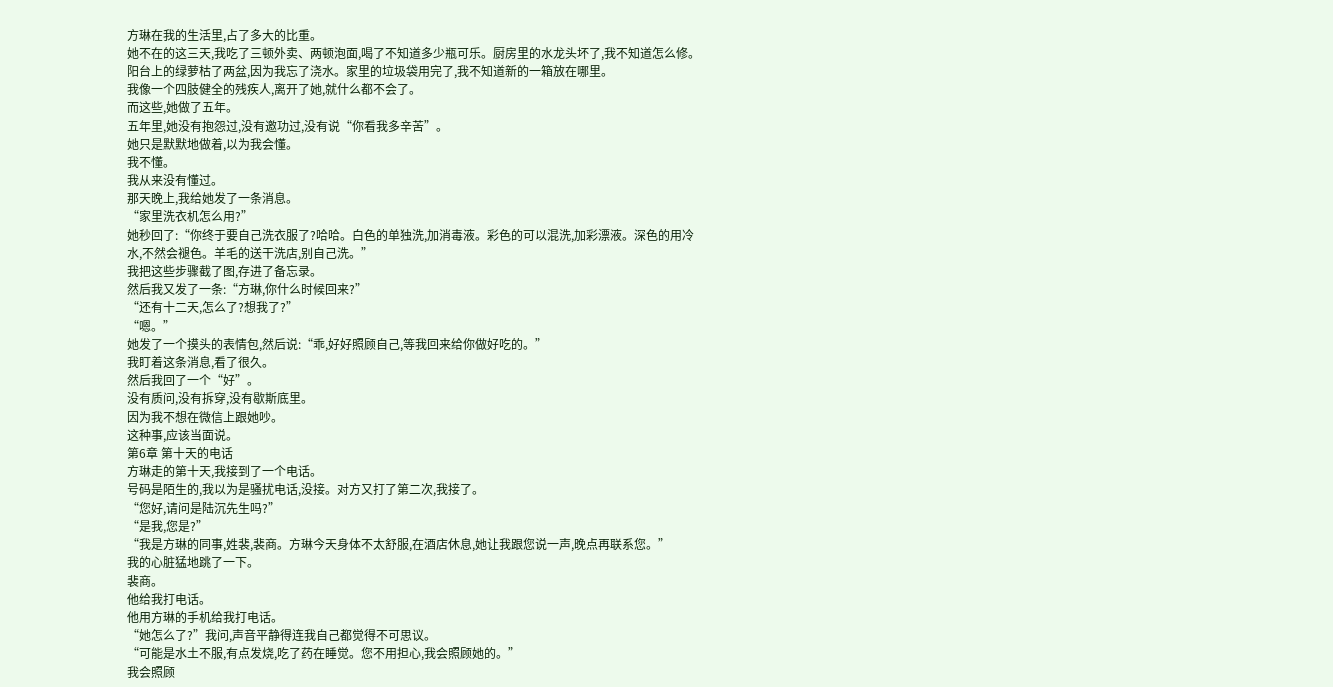方琳在我的生活里,占了多大的比重。
她不在的这三天,我吃了三顿外卖、两顿泡面,喝了不知道多少瓶可乐。厨房里的水龙头坏了,我不知道怎么修。阳台上的绿萝枯了两盆,因为我忘了浇水。家里的垃圾袋用完了,我不知道新的一箱放在哪里。
我像一个四肢健全的残疾人,离开了她,就什么都不会了。
而这些,她做了五年。
五年里,她没有抱怨过,没有邀功过,没有说“你看我多辛苦”。
她只是默默地做着,以为我会懂。
我不懂。
我从来没有懂过。
那天晚上,我给她发了一条消息。
“家里洗衣机怎么用?”
她秒回了:“你终于要自己洗衣服了?哈哈。白色的单独洗,加消毒液。彩色的可以混洗,加彩漂液。深色的用冷水,不然会褪色。羊毛的送干洗店,别自己洗。”
我把这些步骤截了图,存进了备忘录。
然后我又发了一条:“方琳,你什么时候回来?”
“还有十二天,怎么了?想我了?”
“嗯。”
她发了一个摸头的表情包,然后说:“乖,好好照顾自己,等我回来给你做好吃的。”
我盯着这条消息,看了很久。
然后我回了一个“好”。
没有质问,没有拆穿,没有歇斯底里。
因为我不想在微信上跟她吵。
这种事,应该当面说。
第6章 第十天的电话
方琳走的第十天,我接到了一个电话。
号码是陌生的,我以为是骚扰电话,没接。对方又打了第二次,我接了。
“您好,请问是陆沉先生吗?”
“是我,您是?”
“我是方琳的同事,姓裴,裴商。方琳今天身体不太舒服,在酒店休息,她让我跟您说一声,晚点再联系您。”
我的心脏猛地跳了一下。
裴商。
他给我打电话。
他用方琳的手机给我打电话。
“她怎么了?”我问,声音平静得连我自己都觉得不可思议。
“可能是水土不服,有点发烧,吃了药在睡觉。您不用担心,我会照顾她的。”
我会照顾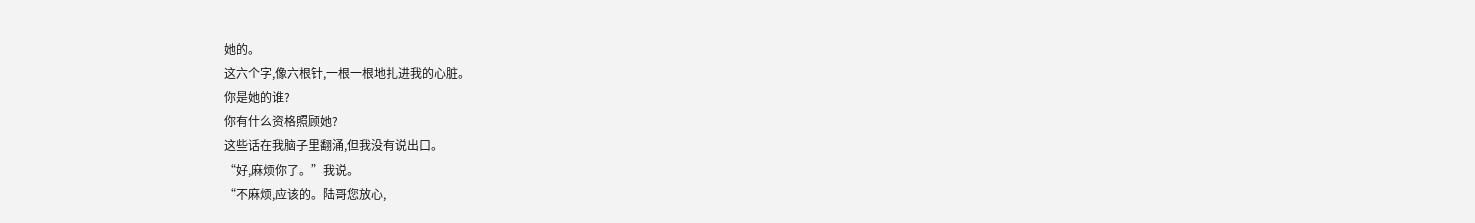她的。
这六个字,像六根针,一根一根地扎进我的心脏。
你是她的谁?
你有什么资格照顾她?
这些话在我脑子里翻涌,但我没有说出口。
“好,麻烦你了。”我说。
“不麻烦,应该的。陆哥您放心,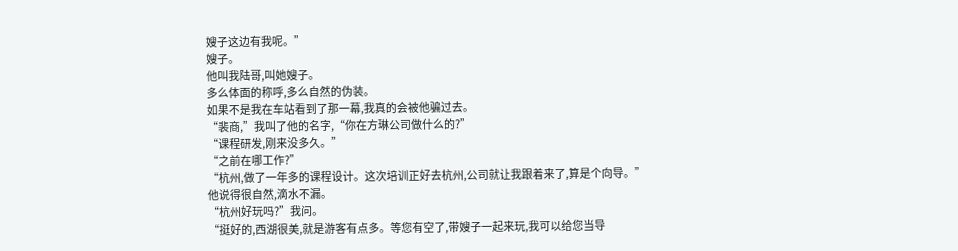嫂子这边有我呢。”
嫂子。
他叫我陆哥,叫她嫂子。
多么体面的称呼,多么自然的伪装。
如果不是我在车站看到了那一幕,我真的会被他骗过去。
“裴商,”我叫了他的名字,“你在方琳公司做什么的?”
“课程研发,刚来没多久。”
“之前在哪工作?”
“杭州,做了一年多的课程设计。这次培训正好去杭州,公司就让我跟着来了,算是个向导。”
他说得很自然,滴水不漏。
“杭州好玩吗?”我问。
“挺好的,西湖很美,就是游客有点多。等您有空了,带嫂子一起来玩,我可以给您当导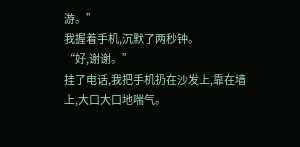游。”
我握着手机,沉默了两秒钟。
“好,谢谢。”
挂了电话,我把手机扔在沙发上,靠在墙上,大口大口地喘气。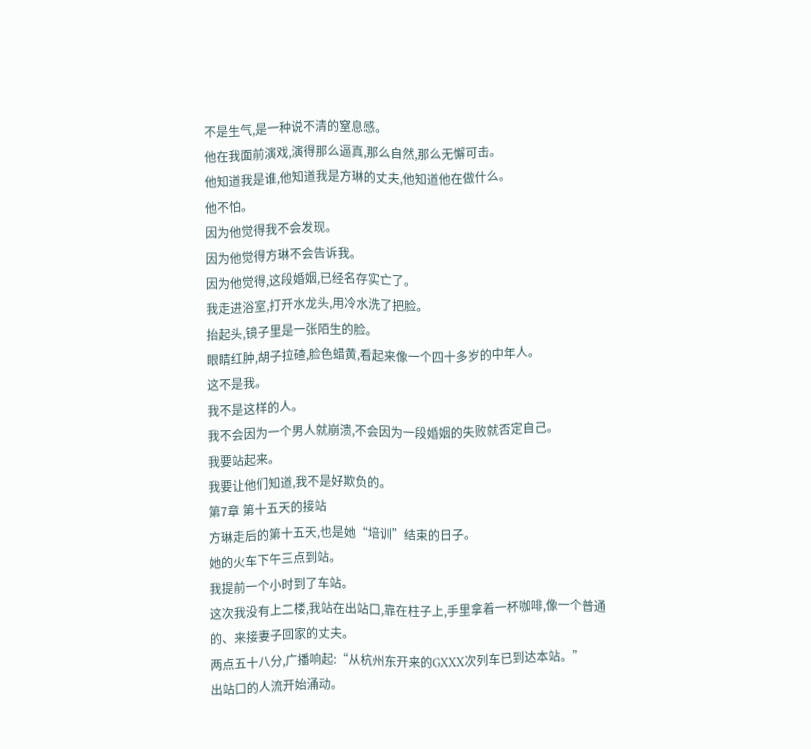不是生气,是一种说不清的窒息感。
他在我面前演戏,演得那么逼真,那么自然,那么无懈可击。
他知道我是谁,他知道我是方琳的丈夫,他知道他在做什么。
他不怕。
因为他觉得我不会发现。
因为他觉得方琳不会告诉我。
因为他觉得,这段婚姻,已经名存实亡了。
我走进浴室,打开水龙头,用冷水洗了把脸。
抬起头,镜子里是一张陌生的脸。
眼睛红肿,胡子拉碴,脸色蜡黄,看起来像一个四十多岁的中年人。
这不是我。
我不是这样的人。
我不会因为一个男人就崩溃,不会因为一段婚姻的失败就否定自己。
我要站起来。
我要让他们知道,我不是好欺负的。
第7章 第十五天的接站
方琳走后的第十五天,也是她“培训”结束的日子。
她的火车下午三点到站。
我提前一个小时到了车站。
这次我没有上二楼,我站在出站口,靠在柱子上,手里拿着一杯咖啡,像一个普通的、来接妻子回家的丈夫。
两点五十八分,广播响起:“从杭州东开来的GXXX次列车已到达本站。”
出站口的人流开始涌动。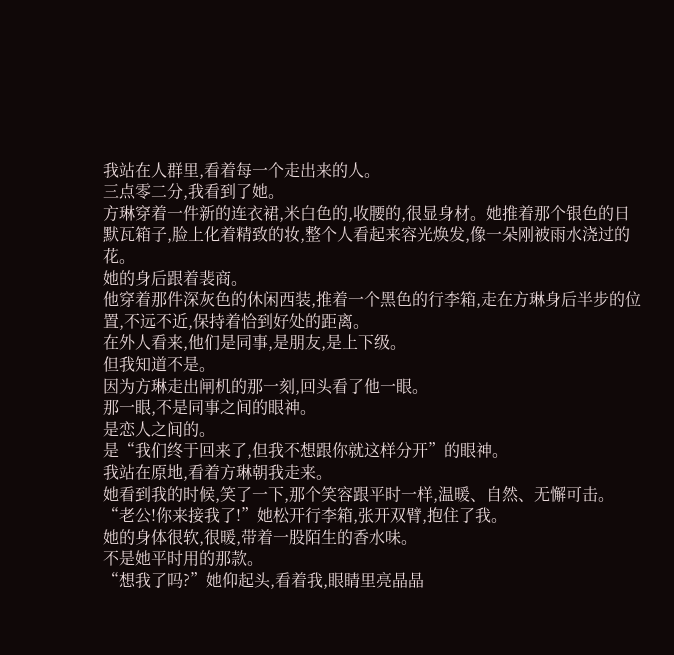我站在人群里,看着每一个走出来的人。
三点零二分,我看到了她。
方琳穿着一件新的连衣裙,米白色的,收腰的,很显身材。她推着那个银色的日默瓦箱子,脸上化着精致的妆,整个人看起来容光焕发,像一朵刚被雨水浇过的花。
她的身后跟着裴商。
他穿着那件深灰色的休闲西装,推着一个黑色的行李箱,走在方琳身后半步的位置,不远不近,保持着恰到好处的距离。
在外人看来,他们是同事,是朋友,是上下级。
但我知道不是。
因为方琳走出闸机的那一刻,回头看了他一眼。
那一眼,不是同事之间的眼神。
是恋人之间的。
是“我们终于回来了,但我不想跟你就这样分开”的眼神。
我站在原地,看着方琳朝我走来。
她看到我的时候,笑了一下,那个笑容跟平时一样,温暖、自然、无懈可击。
“老公!你来接我了!”她松开行李箱,张开双臂,抱住了我。
她的身体很软,很暖,带着一股陌生的香水味。
不是她平时用的那款。
“想我了吗?”她仰起头,看着我,眼睛里亮晶晶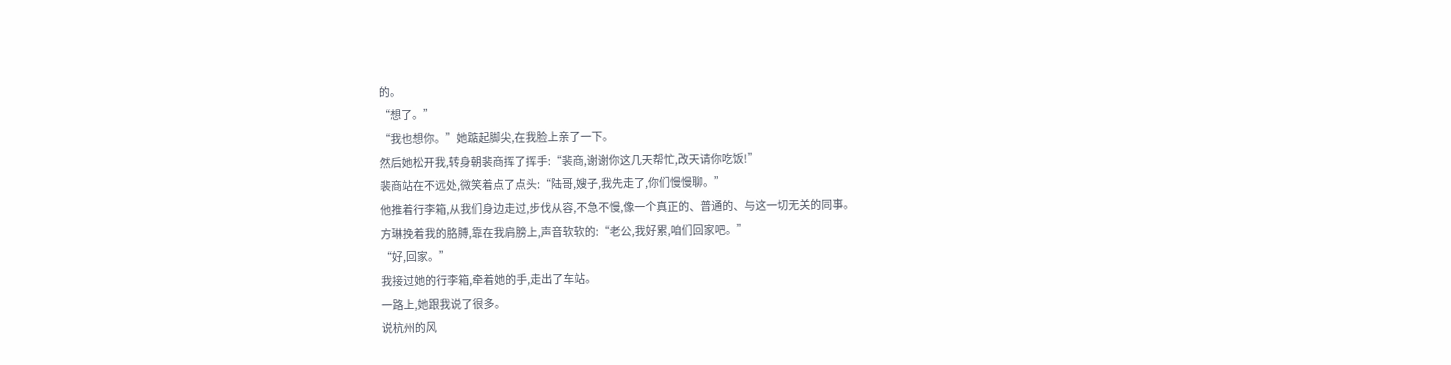的。
“想了。”
“我也想你。”她踮起脚尖,在我脸上亲了一下。
然后她松开我,转身朝裴商挥了挥手:“裴商,谢谢你这几天帮忙,改天请你吃饭!”
裴商站在不远处,微笑着点了点头:“陆哥,嫂子,我先走了,你们慢慢聊。”
他推着行李箱,从我们身边走过,步伐从容,不急不慢,像一个真正的、普通的、与这一切无关的同事。
方琳挽着我的胳膊,靠在我肩膀上,声音软软的:“老公,我好累,咱们回家吧。”
“好,回家。”
我接过她的行李箱,牵着她的手,走出了车站。
一路上,她跟我说了很多。
说杭州的风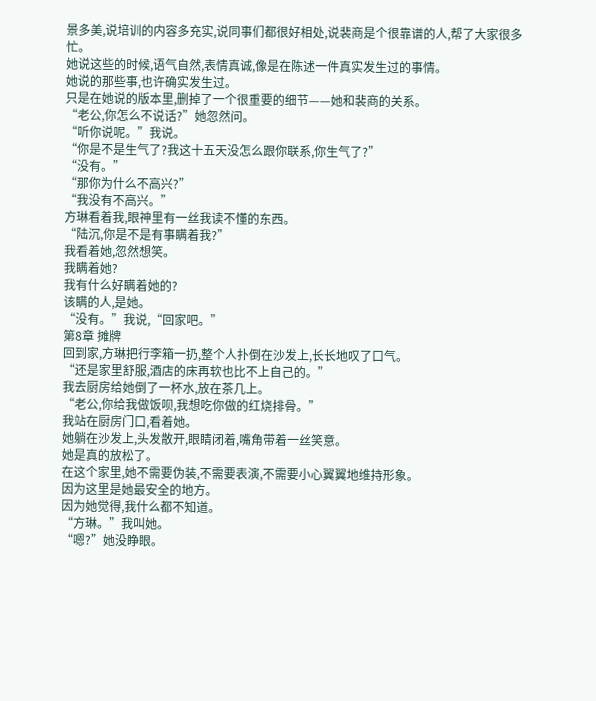景多美,说培训的内容多充实,说同事们都很好相处,说裴商是个很靠谱的人,帮了大家很多忙。
她说这些的时候,语气自然,表情真诚,像是在陈述一件真实发生过的事情。
她说的那些事,也许确实发生过。
只是在她说的版本里,删掉了一个很重要的细节——她和裴商的关系。
“老公,你怎么不说话?”她忽然问。
“听你说呢。”我说。
“你是不是生气了?我这十五天没怎么跟你联系,你生气了?”
“没有。”
“那你为什么不高兴?”
“我没有不高兴。”
方琳看着我,眼神里有一丝我读不懂的东西。
“陆沉,你是不是有事瞒着我?”
我看着她,忽然想笑。
我瞒着她?
我有什么好瞒着她的?
该瞒的人,是她。
“没有。”我说,“回家吧。”
第8章 摊牌
回到家,方琳把行李箱一扔,整个人扑倒在沙发上,长长地叹了口气。
“还是家里舒服,酒店的床再软也比不上自己的。”
我去厨房给她倒了一杯水,放在茶几上。
“老公,你给我做饭呗,我想吃你做的红烧排骨。”
我站在厨房门口,看着她。
她躺在沙发上,头发散开,眼睛闭着,嘴角带着一丝笑意。
她是真的放松了。
在这个家里,她不需要伪装,不需要表演,不需要小心翼翼地维持形象。
因为这里是她最安全的地方。
因为她觉得,我什么都不知道。
“方琳。”我叫她。
“嗯?”她没睁眼。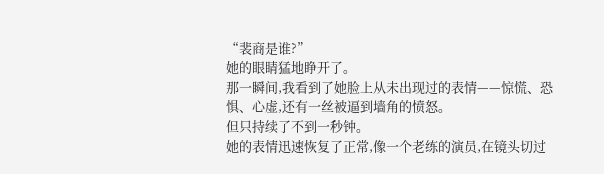“裴商是谁?”
她的眼睛猛地睁开了。
那一瞬间,我看到了她脸上从未出现过的表情——惊慌、恐惧、心虚,还有一丝被逼到墙角的愤怒。
但只持续了不到一秒钟。
她的表情迅速恢复了正常,像一个老练的演员,在镜头切过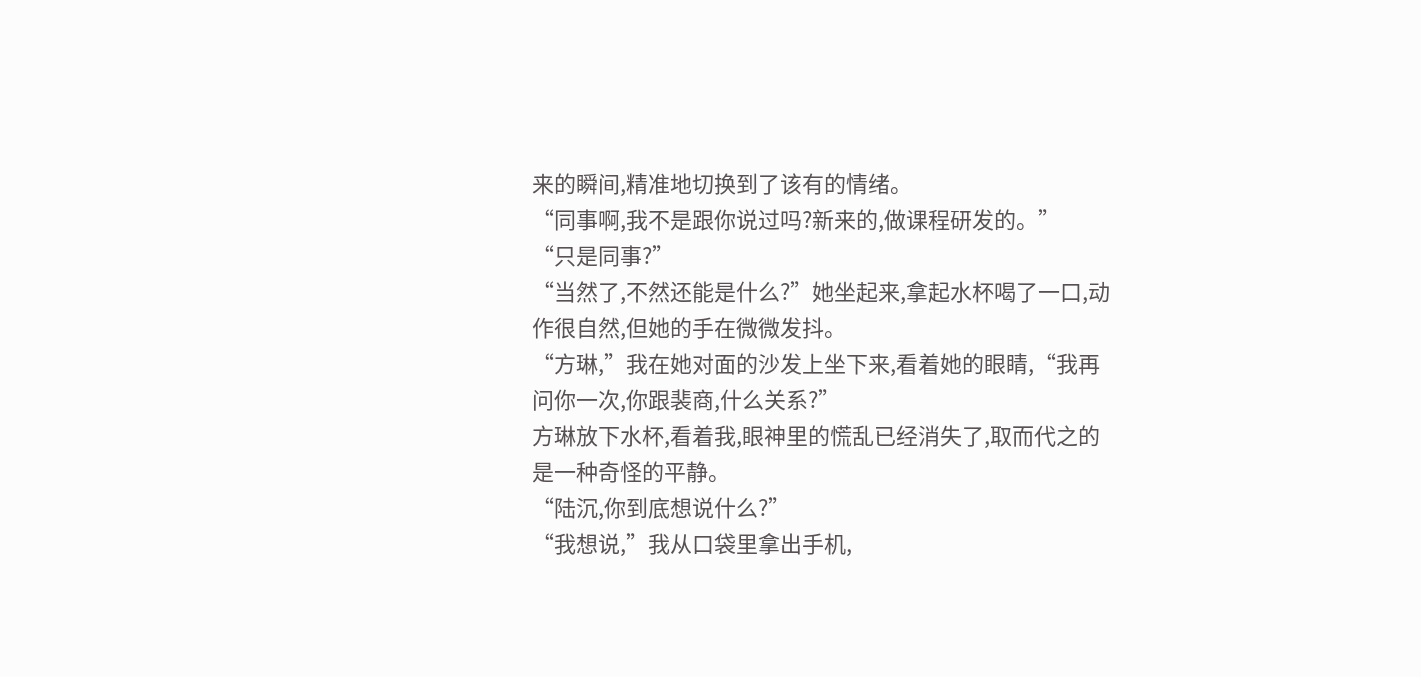来的瞬间,精准地切换到了该有的情绪。
“同事啊,我不是跟你说过吗?新来的,做课程研发的。”
“只是同事?”
“当然了,不然还能是什么?”她坐起来,拿起水杯喝了一口,动作很自然,但她的手在微微发抖。
“方琳,”我在她对面的沙发上坐下来,看着她的眼睛,“我再问你一次,你跟裴商,什么关系?”
方琳放下水杯,看着我,眼神里的慌乱已经消失了,取而代之的是一种奇怪的平静。
“陆沉,你到底想说什么?”
“我想说,”我从口袋里拿出手机,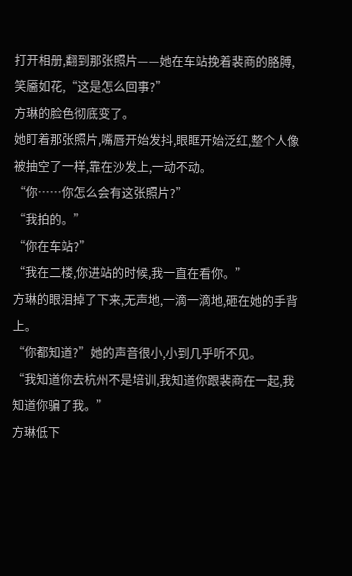打开相册,翻到那张照片——她在车站挽着裴商的胳膊,笑靥如花,“这是怎么回事?”
方琳的脸色彻底变了。
她盯着那张照片,嘴唇开始发抖,眼眶开始泛红,整个人像被抽空了一样,靠在沙发上,一动不动。
“你……你怎么会有这张照片?”
“我拍的。”
“你在车站?”
“我在二楼,你进站的时候,我一直在看你。”
方琳的眼泪掉了下来,无声地,一滴一滴地,砸在她的手背上。
“你都知道?”她的声音很小,小到几乎听不见。
“我知道你去杭州不是培训,我知道你跟裴商在一起,我知道你骗了我。”
方琳低下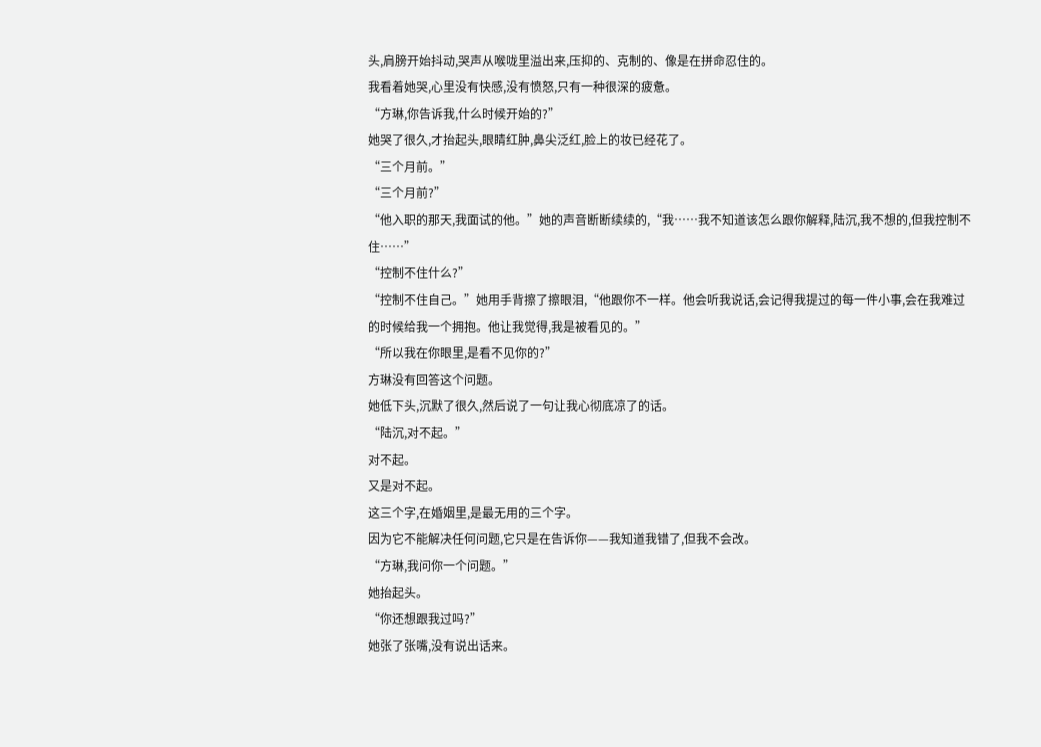头,肩膀开始抖动,哭声从喉咙里溢出来,压抑的、克制的、像是在拼命忍住的。
我看着她哭,心里没有快感,没有愤怒,只有一种很深的疲惫。
“方琳,你告诉我,什么时候开始的?”
她哭了很久,才抬起头,眼睛红肿,鼻尖泛红,脸上的妆已经花了。
“三个月前。”
“三个月前?”
“他入职的那天,我面试的他。”她的声音断断续续的,“我……我不知道该怎么跟你解释,陆沉,我不想的,但我控制不住……”
“控制不住什么?”
“控制不住自己。”她用手背擦了擦眼泪,“他跟你不一样。他会听我说话,会记得我提过的每一件小事,会在我难过的时候给我一个拥抱。他让我觉得,我是被看见的。”
“所以我在你眼里,是看不见你的?”
方琳没有回答这个问题。
她低下头,沉默了很久,然后说了一句让我心彻底凉了的话。
“陆沉,对不起。”
对不起。
又是对不起。
这三个字,在婚姻里,是最无用的三个字。
因为它不能解决任何问题,它只是在告诉你——我知道我错了,但我不会改。
“方琳,我问你一个问题。”
她抬起头。
“你还想跟我过吗?”
她张了张嘴,没有说出话来。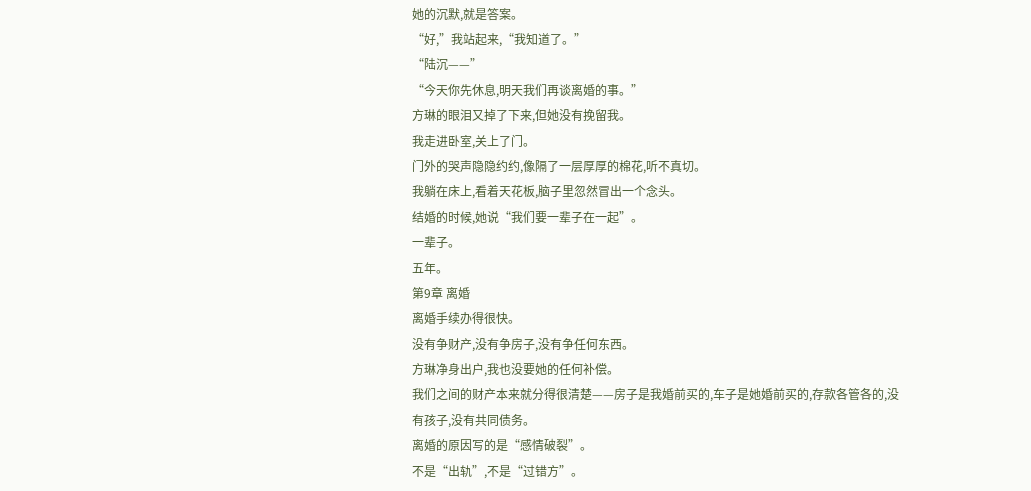她的沉默,就是答案。
“好,”我站起来,“我知道了。”
“陆沉——”
“今天你先休息,明天我们再谈离婚的事。”
方琳的眼泪又掉了下来,但她没有挽留我。
我走进卧室,关上了门。
门外的哭声隐隐约约,像隔了一层厚厚的棉花,听不真切。
我躺在床上,看着天花板,脑子里忽然冒出一个念头。
结婚的时候,她说“我们要一辈子在一起”。
一辈子。
五年。
第9章 离婚
离婚手续办得很快。
没有争财产,没有争房子,没有争任何东西。
方琳净身出户,我也没要她的任何补偿。
我们之间的财产本来就分得很清楚——房子是我婚前买的,车子是她婚前买的,存款各管各的,没有孩子,没有共同债务。
离婚的原因写的是“感情破裂”。
不是“出轨”,不是“过错方”。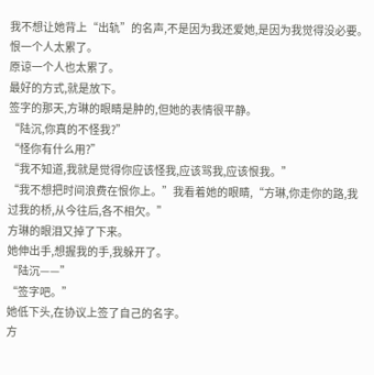我不想让她背上“出轨”的名声,不是因为我还爱她,是因为我觉得没必要。
恨一个人太累了。
原谅一个人也太累了。
最好的方式,就是放下。
签字的那天,方琳的眼睛是肿的,但她的表情很平静。
“陆沉,你真的不怪我?”
“怪你有什么用?”
“我不知道,我就是觉得你应该怪我,应该骂我,应该恨我。”
“我不想把时间浪费在恨你上。”我看着她的眼睛,“方琳,你走你的路,我过我的桥,从今往后,各不相欠。”
方琳的眼泪又掉了下来。
她伸出手,想握我的手,我躲开了。
“陆沉——”
“签字吧。”
她低下头,在协议上签了自己的名字。
方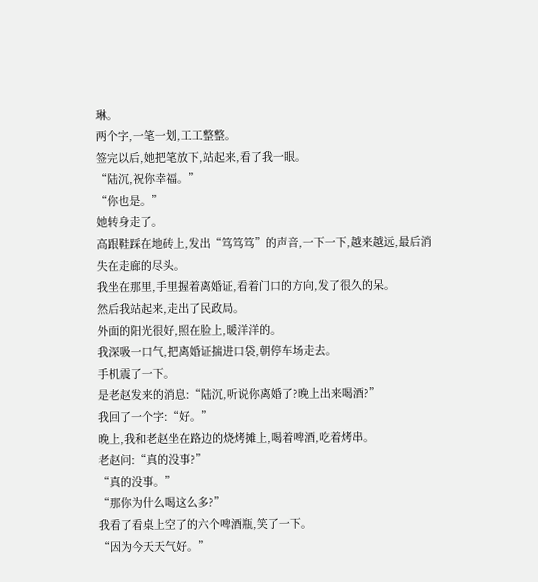琳。
两个字,一笔一划,工工整整。
签完以后,她把笔放下,站起来,看了我一眼。
“陆沉,祝你幸福。”
“你也是。”
她转身走了。
高跟鞋踩在地砖上,发出“笃笃笃”的声音,一下一下,越来越远,最后消失在走廊的尽头。
我坐在那里,手里握着离婚证,看着门口的方向,发了很久的呆。
然后我站起来,走出了民政局。
外面的阳光很好,照在脸上,暖洋洋的。
我深吸一口气,把离婚证揣进口袋,朝停车场走去。
手机震了一下。
是老赵发来的消息:“陆沉,听说你离婚了?晚上出来喝酒?”
我回了一个字:“好。”
晚上,我和老赵坐在路边的烧烤摊上,喝着啤酒,吃着烤串。
老赵问:“真的没事?”
“真的没事。”
“那你为什么喝这么多?”
我看了看桌上空了的六个啤酒瓶,笑了一下。
“因为今天天气好。”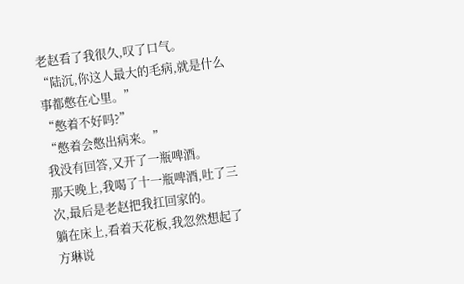老赵看了我很久,叹了口气。
“陆沉,你这人最大的毛病,就是什么事都憋在心里。”
“憋着不好吗?”
“憋着会憋出病来。”
我没有回答,又开了一瓶啤酒。
那天晚上,我喝了十一瓶啤酒,吐了三次,最后是老赵把我扛回家的。
躺在床上,看着天花板,我忽然想起了方琳说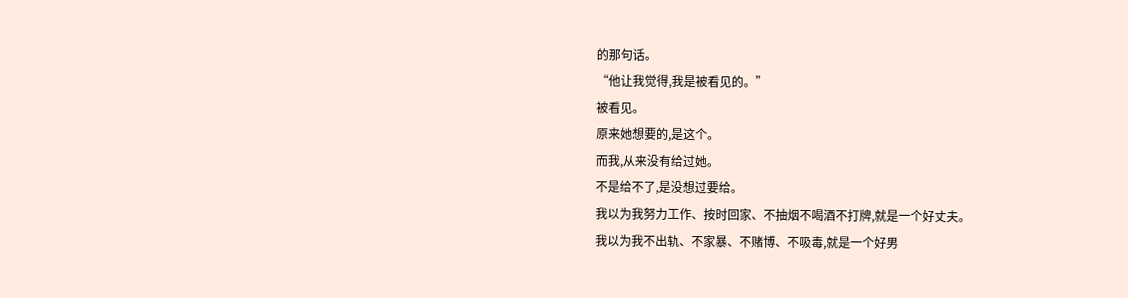的那句话。
“他让我觉得,我是被看见的。”
被看见。
原来她想要的,是这个。
而我,从来没有给过她。
不是给不了,是没想过要给。
我以为我努力工作、按时回家、不抽烟不喝酒不打牌,就是一个好丈夫。
我以为我不出轨、不家暴、不赌博、不吸毒,就是一个好男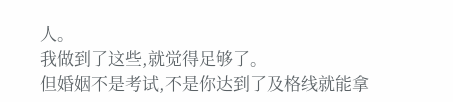人。
我做到了这些,就觉得足够了。
但婚姻不是考试,不是你达到了及格线就能拿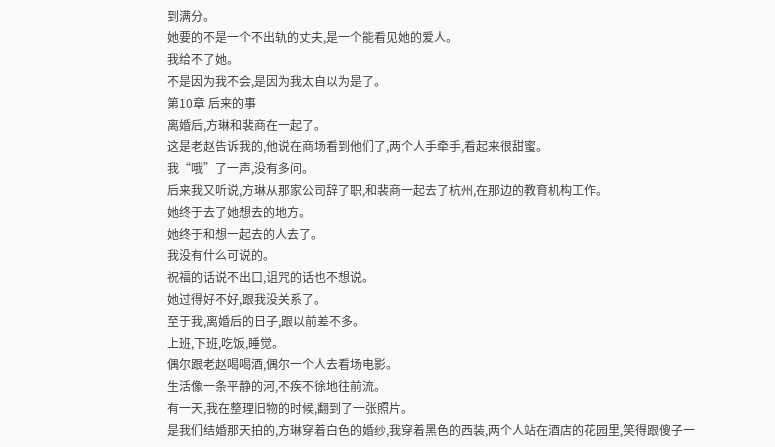到满分。
她要的不是一个不出轨的丈夫,是一个能看见她的爱人。
我给不了她。
不是因为我不会,是因为我太自以为是了。
第10章 后来的事
离婚后,方琳和裴商在一起了。
这是老赵告诉我的,他说在商场看到他们了,两个人手牵手,看起来很甜蜜。
我“哦”了一声,没有多问。
后来我又听说,方琳从那家公司辞了职,和裴商一起去了杭州,在那边的教育机构工作。
她终于去了她想去的地方。
她终于和想一起去的人去了。
我没有什么可说的。
祝福的话说不出口,诅咒的话也不想说。
她过得好不好,跟我没关系了。
至于我,离婚后的日子,跟以前差不多。
上班,下班,吃饭,睡觉。
偶尔跟老赵喝喝酒,偶尔一个人去看场电影。
生活像一条平静的河,不疾不徐地往前流。
有一天,我在整理旧物的时候,翻到了一张照片。
是我们结婚那天拍的,方琳穿着白色的婚纱,我穿着黑色的西装,两个人站在酒店的花园里,笑得跟傻子一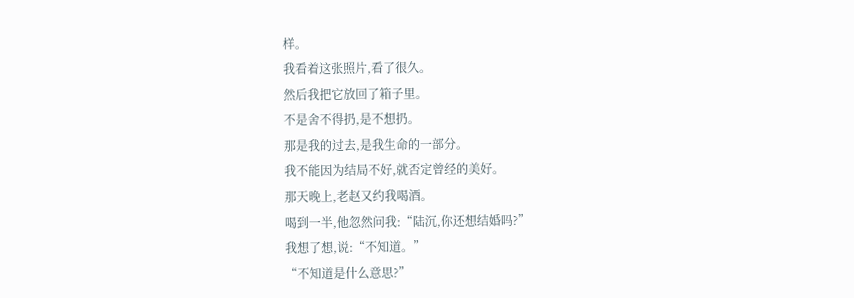样。
我看着这张照片,看了很久。
然后我把它放回了箱子里。
不是舍不得扔,是不想扔。
那是我的过去,是我生命的一部分。
我不能因为结局不好,就否定曾经的美好。
那天晚上,老赵又约我喝酒。
喝到一半,他忽然问我:“陆沉,你还想结婚吗?”
我想了想,说:“不知道。”
“不知道是什么意思?”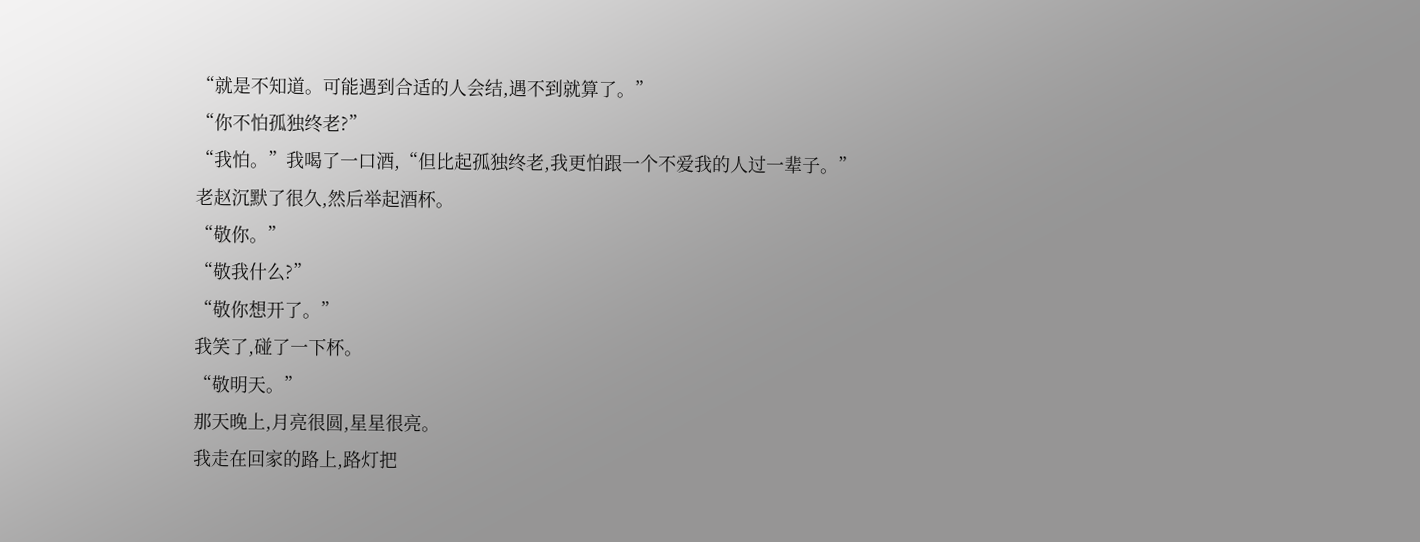“就是不知道。可能遇到合适的人会结,遇不到就算了。”
“你不怕孤独终老?”
“我怕。”我喝了一口酒,“但比起孤独终老,我更怕跟一个不爱我的人过一辈子。”
老赵沉默了很久,然后举起酒杯。
“敬你。”
“敬我什么?”
“敬你想开了。”
我笑了,碰了一下杯。
“敬明天。”
那天晚上,月亮很圆,星星很亮。
我走在回家的路上,路灯把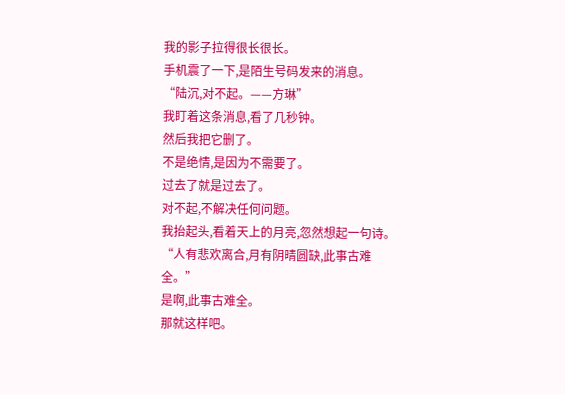我的影子拉得很长很长。
手机震了一下,是陌生号码发来的消息。
“陆沉,对不起。——方琳”
我盯着这条消息,看了几秒钟。
然后我把它删了。
不是绝情,是因为不需要了。
过去了就是过去了。
对不起,不解决任何问题。
我抬起头,看着天上的月亮,忽然想起一句诗。
“人有悲欢离合,月有阴晴圆缺,此事古难全。”
是啊,此事古难全。
那就这样吧。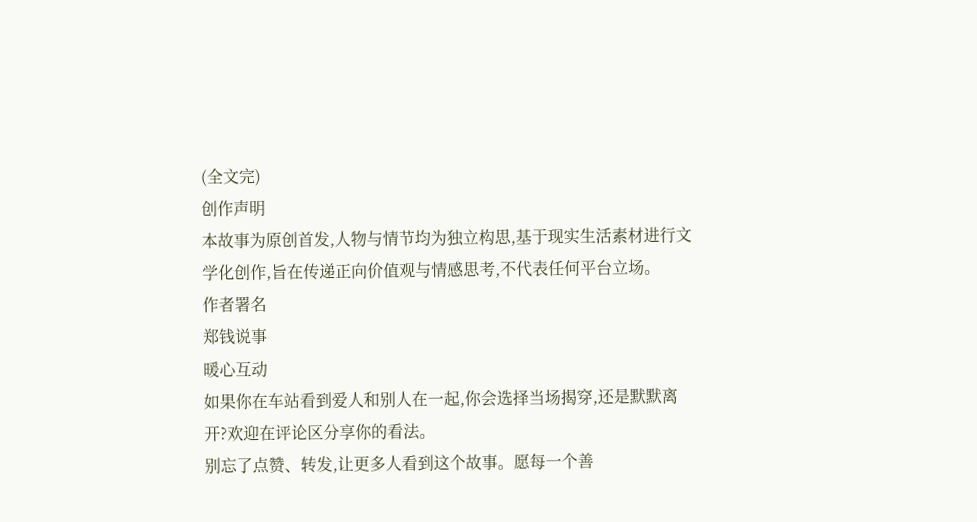(全文完)
创作声明
本故事为原创首发,人物与情节均为独立构思,基于现实生活素材进行文学化创作,旨在传递正向价值观与情感思考,不代表任何平台立场。
作者署名
郑钱说事
暖心互动
如果你在车站看到爱人和别人在一起,你会选择当场揭穿,还是默默离开?欢迎在评论区分享你的看法。
别忘了点赞、转发,让更多人看到这个故事。愿每一个善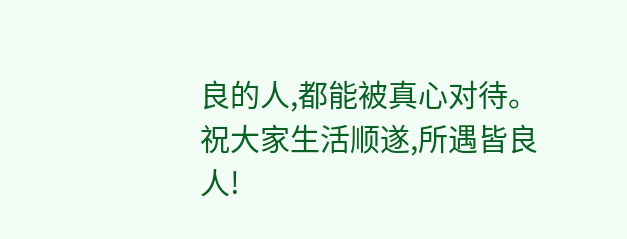良的人,都能被真心对待。
祝大家生活顺遂,所遇皆良人!